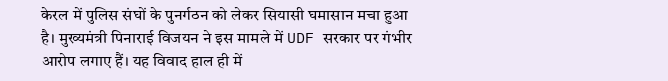केरल में पुलिस संघों के पुनर्गठन को लेकर सियासी घमासान मचा हुआ है। मुख्यमंत्री पिनाराई विजयन ने इस मामले में UDF सरकार पर गंभीर आरोप लगाए हैं। यह विवाद हाल ही में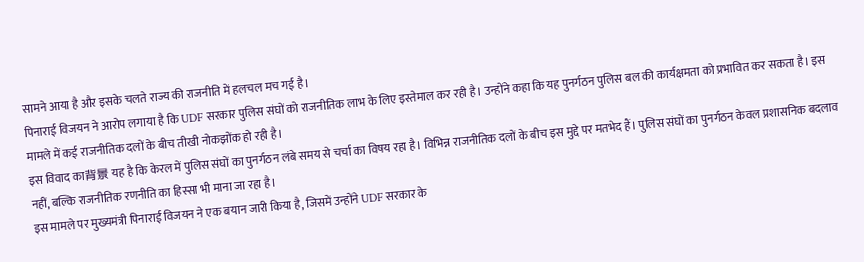सामने आया है और इसके चलते राज्य की राजनीति में हलचल मच गई है।
पिनाराई विजयन ने आरोप लगाया है कि UDF सरकार पुलिस संघों को राजनीतिक लाभ के लिए इस्तेमाल कर रही है। उन्होंने कहा कि यह पुनर्गठन पुलिस बल की कार्यक्षमता को प्रभावित कर सकता है। इस मामले में कई राजनीतिक दलों के बीच तीखी नोकझोंक हो रही है।
इस विवाद का背景 यह है कि केरल में पुलिस संघों का पुनर्गठन लंबे समय से चर्चा का विषय रहा है। विभिन्न राजनीतिक दलों के बीच इस मुद्दे पर मतभेद हैं। पुलिस संघों का पुनर्गठन केवल प्रशासनिक बदलाव नहीं, बल्कि राजनीतिक रणनीति का हिस्सा भी माना जा रहा है।
इस मामले पर मुख्यमंत्री पिनाराई विजयन ने एक बयान जारी किया है, जिसमें उन्होंने UDF सरकार के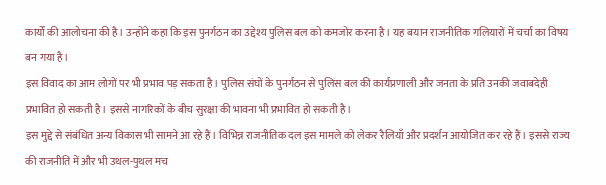कार्यों की आलोचना की है। उन्होंने कहा कि इस पुनर्गठन का उद्देश्य पुलिस बल को कमजोर करना है। यह बयान राजनीतिक गलियारों में चर्चा का विषय बन गया है।
इस विवाद का आम लोगों पर भी प्रभाव पड़ सकता है। पुलिस संघों के पुनर्गठन से पुलिस बल की कार्यप्रणाली और जनता के प्रति उनकी जवाबदेही प्रभावित हो सकती है। इससे नागरिकों के बीच सुरक्षा की भावना भी प्रभावित हो सकती है।
इस मुद्दे से संबंधित अन्य विकास भी सामने आ रहे हैं। विभिन्न राजनीतिक दल इस मामले को लेकर रैलियाँ और प्रदर्शन आयोजित कर रहे हैं। इससे राज्य की राजनीति में और भी उथल-पुथल मच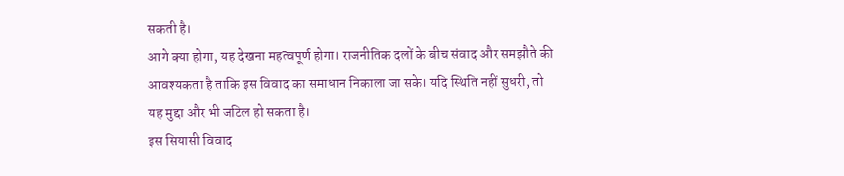सकती है।
आगे क्या होगा, यह देखना महत्वपूर्ण होगा। राजनीतिक दलों के बीच संवाद और समझौते की आवश्यकता है ताकि इस विवाद का समाधान निकाला जा सके। यदि स्थिति नहीं सुधरी, तो यह मुद्दा और भी जटिल हो सकता है।
इस सियासी विवाद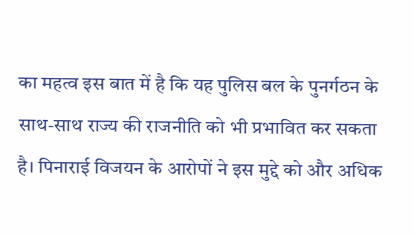का महत्व इस बात में है कि यह पुलिस बल के पुनर्गठन के साथ-साथ राज्य की राजनीति को भी प्रभावित कर सकता है। पिनाराई विजयन के आरोपों ने इस मुद्दे को और अधिक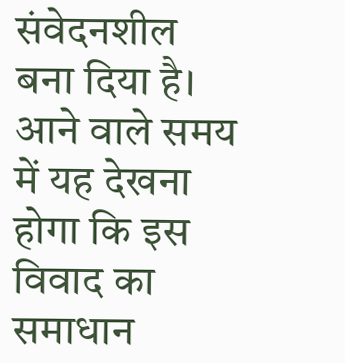संवेदनशील बना दिया है। आने वाले समय में यह देखना होगा कि इस विवाद का समाधान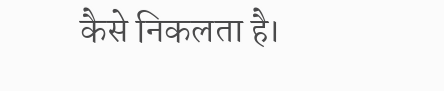कैसे निकलता है।